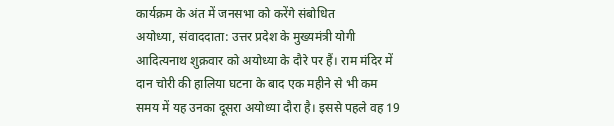कार्यक्रम के अंत में जनसभा को करेंगे संबोधित
अयोध्या, संवाददाता: उत्तर प्रदेश के मुख्यमंत्री योगी आदित्यनाथ शुक्रवार को अयोध्या के दौरे पर हैं। राम मंदिर में दान चोरी की हालिया घटना के बाद एक महीने से भी कम समय में यह उनका दूसरा अयोध्या दौरा है। इससे पहले वह 19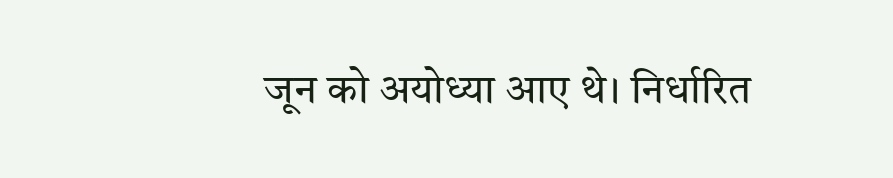जून को अयोध्या आए थे। निर्धारित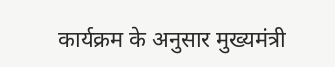कार्यक्रम के अनुसार मुख्यमंत्री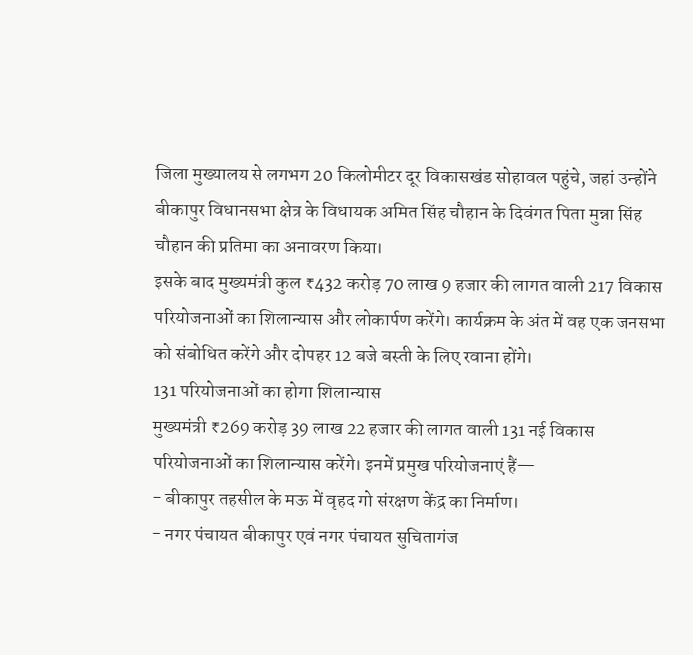जिला मुख्यालय से लगभग 20 किलोमीटर दूर विकासखंड सोहावल पहुंचे, जहां उन्होंने बीकापुर विधानसभा क्षेत्र के विधायक अमित सिंह चौहान के दिवंगत पिता मुन्ना सिंह चौहान की प्रतिमा का अनावरण किया।
इसके बाद मुख्यमंत्री कुल ₹432 करोड़ 70 लाख 9 हजार की लागत वाली 217 विकास परियोजनाओं का शिलान्यास और लोकार्पण करेंगे। कार्यक्रम के अंत में वह एक जनसभा को संबोधित करेंगे और दोपहर 12 बजे बस्ती के लिए रवाना होंगे।
131 परियोजनाओं का होगा शिलान्यास
मुख्यमंत्री ₹269 करोड़ 39 लाख 22 हजार की लागत वाली 131 नई विकास परियोजनाओं का शिलान्यास करेंगे। इनमें प्रमुख परियोजनाएं हैं—
- बीकापुर तहसील के मऊ में वृहद गो संरक्षण केंद्र का निर्माण।
- नगर पंचायत बीकापुर एवं नगर पंचायत सुचितागंज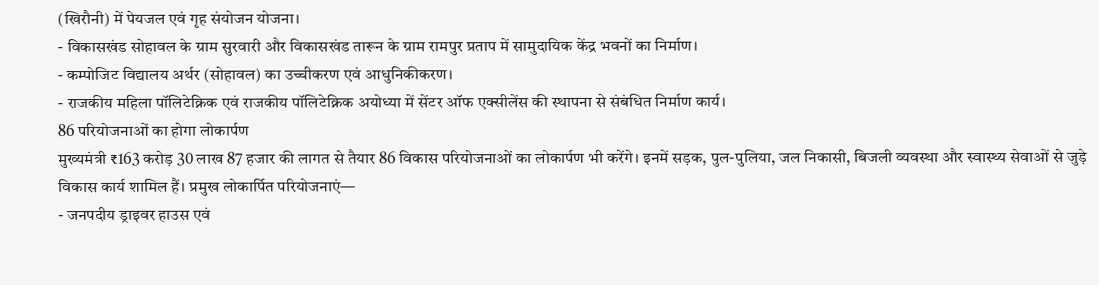(खिरौनी) में पेयजल एवं गृह संयोजन योजना।
- विकासखंड सोहावल के ग्राम सुरवारी और विकासखंड तारून के ग्राम रामपुर प्रताप में सामुदायिक केंद्र भवनों का निर्माण।
- कम्पोजिट विद्यालय अर्थर (सोहावल) का उच्चीकरण एवं आधुनिकीकरण।
- राजकीय महिला पॉलिटेक्निक एवं राजकीय पॉलिटेक्निक अयोध्या में सेंटर ऑफ एक्सीलेंस की स्थापना से संबंधित निर्माण कार्य।
86 परियोजनाओं का होगा लोकार्पण
मुख्यमंत्री ₹163 करोड़ 30 लाख 87 हजार की लागत से तैयार 86 विकास परियोजनाओं का लोकार्पण भी करेंगे। इनमें सड़क, पुल-पुलिया, जल निकासी, बिजली व्यवस्था और स्वास्थ्य सेवाओं से जुड़े विकास कार्य शामिल हैं। प्रमुख लोकार्पित परियोजनाएं—
- जनपदीय ड्राइवर हाउस एवं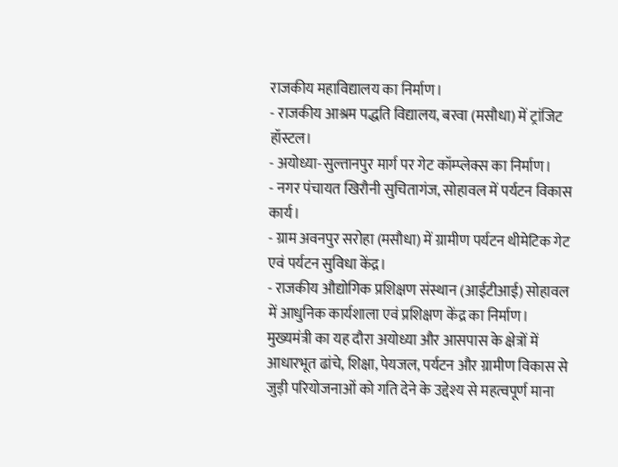राजकीय महाविद्यालय का निर्माण।
- राजकीय आश्रम पद्धति विद्यालय, बरवा (मसौधा) में ट्रांजिट हॉस्टल।
- अयोध्या-सुल्तानपुर मार्ग पर गेट कॉम्प्लेक्स का निर्माण।
- नगर पंचायत खिरौनी सुचितागंज, सोहावल में पर्यटन विकास कार्य।
- ग्राम अवनपुर सरोहा (मसौधा) में ग्रामीण पर्यटन थीमेटिक गेट एवं पर्यटन सुविधा केंद्र।
- राजकीय औद्योगिक प्रशिक्षण संस्थान (आईटीआई) सोहावल में आधुनिक कार्यशाला एवं प्रशिक्षण केंद्र का निर्माण।
मुख्यमंत्री का यह दौरा अयोध्या और आसपास के क्षेत्रों में आधारभूत ढांचे, शिक्षा, पेयजल, पर्यटन और ग्रामीण विकास से जुड़ी परियोजनाओं को गति देने के उद्देश्य से महत्वपूर्ण माना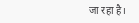जा रहा है।